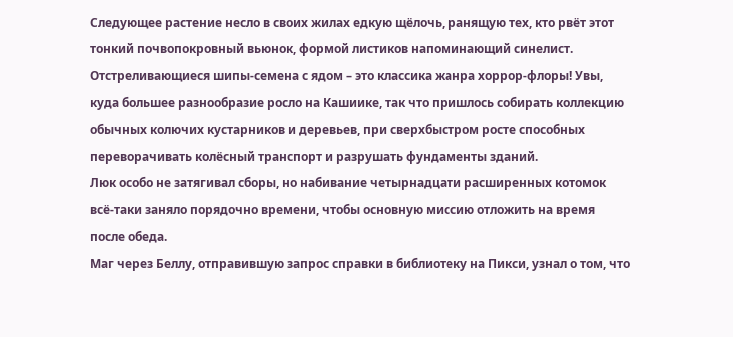Следующее растение несло в своих жилах едкую щёлочь, ранящую тех, кто рвёт этот тонкий почвопокровный вьюнок, формой листиков напоминающий синелист. Отстреливающиеся шипы-семена с ядом – это классика жанра хоррор-флоры! Увы, куда большее разнообразие росло на Кашиике, так что пришлось собирать коллекцию обычных колючих кустарников и деревьев, при сверхбыстром росте способных переворачивать колёсный транспорт и разрушать фундаменты зданий.
Люк особо не затягивал сборы, но набивание четырнадцати расширенных котомок всё-таки заняло порядочно времени, чтобы основную миссию отложить на время после обеда.
Маг через Беллу, отправившую запрос справки в библиотеку на Пикси, узнал о том, что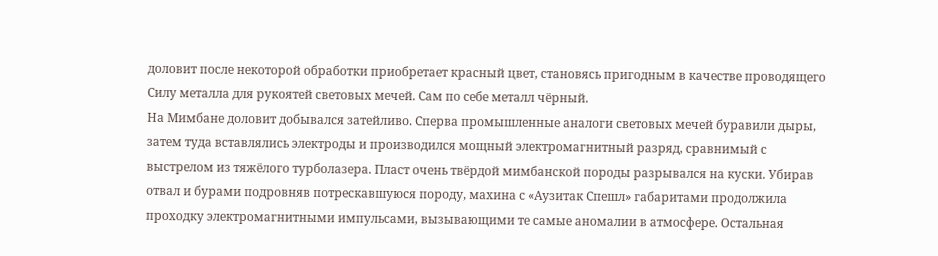доловит после некоторой обработки приобретает красный цвет, становясь пригодным в качестве проводящего Силу металла для рукоятей световых мечей. Сам по себе металл чёрный.
На Мимбане доловит добывался затейливо. Сперва промышленные аналоги световых мечей буравили дыры, затем туда вставлялись электроды и производился мощный электромагнитный разряд, сравнимый с выстрелом из тяжёлого турболазера. Пласт очень твёрдой мимбанской породы разрывался на куски. Убирав отвал и бурами подровняв потрескавшуюся породу, махина с «Аузитак Спешл» габаритами продолжила проходку электромагнитными импульсами, вызывающими те самые аномалии в атмосфере. Остальная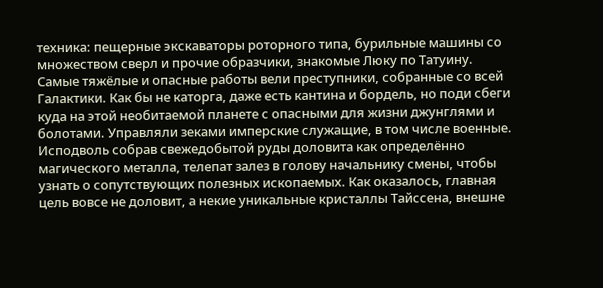техника: пещерные экскаваторы роторного типа, бурильные машины со множеством сверл и прочие образчики, знакомые Люку по Татуину.
Самые тяжёлые и опасные работы вели преступники, собранные со всей Галактики. Как бы не каторга, даже есть кантина и бордель, но поди сбеги куда на этой необитаемой планете с опасными для жизни джунглями и болотами. Управляли зеками имперские служащие, в том числе военные.
Исподволь собрав свежедобытой руды доловита как определённо магического металла, телепат залез в голову начальнику смены, чтобы узнать о сопутствующих полезных ископаемых. Как оказалось, главная цель вовсе не доловит, а некие уникальные кристаллы Тайссена, внешне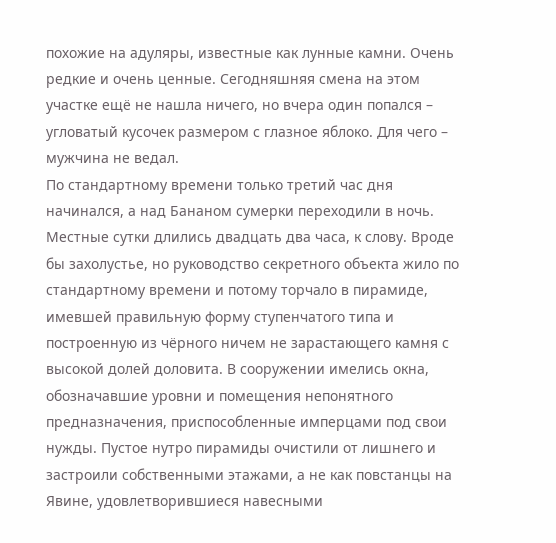похожие на адуляры, известные как лунные камни. Очень редкие и очень ценные. Сегодняшняя смена на этом участке ещё не нашла ничего, но вчера один попался – угловатый кусочек размером с глазное яблоко. Для чего – мужчина не ведал.
По стандартному времени только третий час дня начинался, а над Бананом сумерки переходили в ночь. Местные сутки длились двадцать два часа, к слову. Вроде бы захолустье, но руководство секретного объекта жило по стандартному времени и потому торчало в пирамиде, имевшей правильную форму ступенчатого типа и построенную из чёрного ничем не зарастающего камня с высокой долей доловита. В сооружении имелись окна, обозначавшие уровни и помещения непонятного предназначения, приспособленные имперцами под свои нужды. Пустое нутро пирамиды очистили от лишнего и застроили собственными этажами, а не как повстанцы на Явине, удовлетворившиеся навесными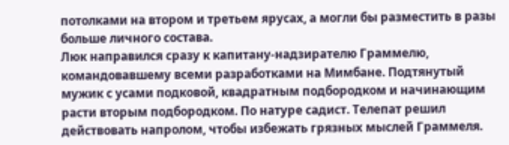потолками на втором и третьем ярусах, а могли бы разместить в разы больше личного состава.
Люк направился сразу к капитану-надзирателю Граммелю, командовавшему всеми разработками на Мимбане. Подтянутый мужик с усами подковой, квадратным подбородком и начинающим расти вторым подбородком. По натуре садист. Телепат решил действовать напролом, чтобы избежать грязных мыслей Граммеля.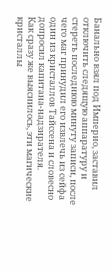Банально взял под Империо, заставил отключить следящую аппаратуру и стереть последнюю минуту записи, после чего маг принудил его извлечь из сейфа один из кристаллов Тайссена и словесно допросил капитана-надзирателя.
Как сразу же выяснилось, эти магические кристаллы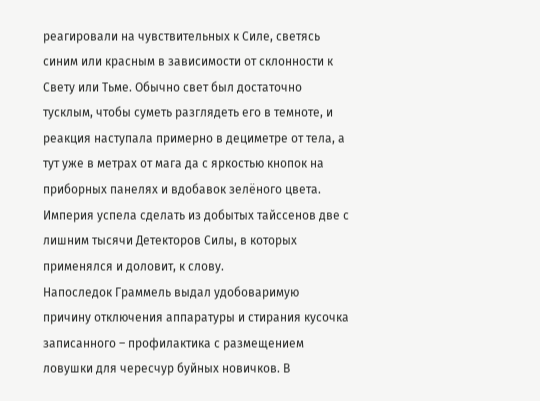реагировали на чувствительных к Силе, светясь синим или красным в зависимости от склонности к Свету или Тьме. Обычно свет был достаточно тусклым, чтобы суметь разглядеть его в темноте, и реакция наступала примерно в дециметре от тела, а тут уже в метрах от мага да с яркостью кнопок на приборных панелях и вдобавок зелёного цвета. Империя успела сделать из добытых тайссенов две с лишним тысячи Детекторов Силы, в которых применялся и доловит, к слову.
Напоследок Граммель выдал удобоваримую причину отключения аппаратуры и стирания кусочка записанного – профилактика с размещением ловушки для чересчур буйных новичков. В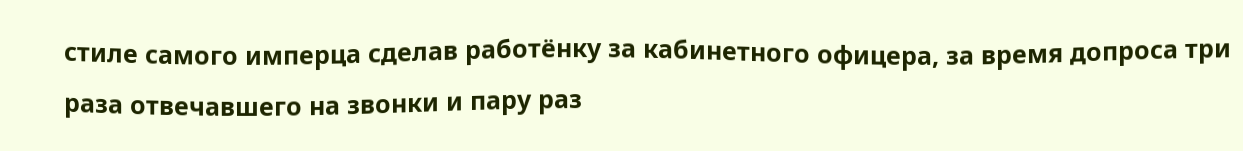стиле самого имперца сделав работёнку за кабинетного офицера, за время допроса три раза отвечавшего на звонки и пару раз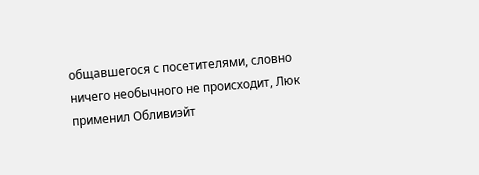общавшегося с посетителями, словно ничего необычного не происходит, Люк применил Обливиэйт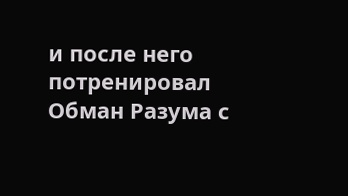и после него потренировал Обман Разума с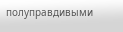полуправдивыми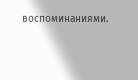воспоминаниями.